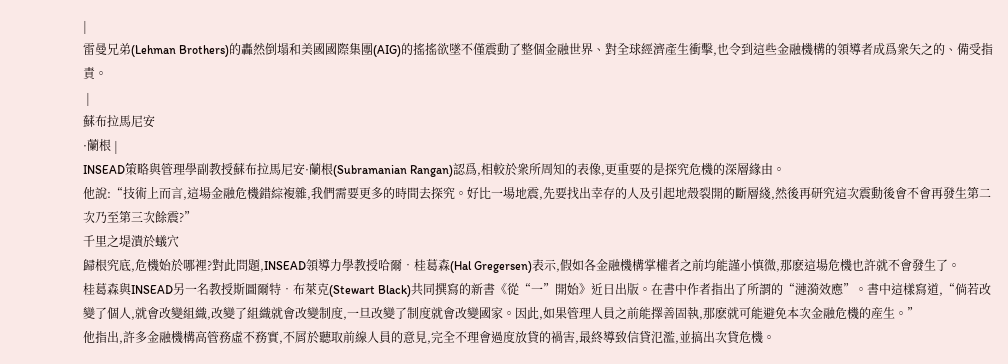|
雷曼兄弟(Lehman Brothers)的轟然倒塌和美國國際集團(AIG)的搖搖欲墜不僅震動了整個金融世界、對全球經濟產生衝擊,也令到這些金融機構的領導者成爲衆矢之的、備受指責。
 |
蘇布拉馬尼安
·蘭根 |
INSEAD策略與管理學副教授蘇布拉馬尼安·蘭根(Subramanian Rangan)認爲,相較於衆所周知的表像,更重要的是探究危機的深層緣由。
他說:“技術上而言,這場金融危機錯綜複雜,我們需要更多的時間去探究。好比一場地震,先要找出幸存的人及引起地殼裂開的斷層綫,然後再研究這次震動後會不會再發生第二次乃至第三次餘震?”
千里之堤潰於蟻穴
歸根究底,危機始於哪裡?對此問題,INSEAD領導力學教授哈爾•桂葛森(Hal Gregersen)表示,假如各金融機構掌權者之前均能謹小慎微,那麽這場危機也許就不會發生了。
桂葛森與INSEAD另一名教授斯圖爾特•布萊克(Stewart Black)共同撰寫的新書《從“一”開始》近日出版。在書中作者指出了所謂的“漣漪效應”。書中這樣寫道,“倘若改變了個人,就會改變組織,改變了組織就會改變制度,一旦改變了制度就會改變國家。因此,如果管理人員之前能擇善固執,那麽就可能避免本次金融危機的産生。”
他指出,許多金融機構高管務虛不務實,不屑於聽取前線人員的意見,完全不理會過度放貸的禍害,最終導致信貸氾濫,並搞出次貸危機。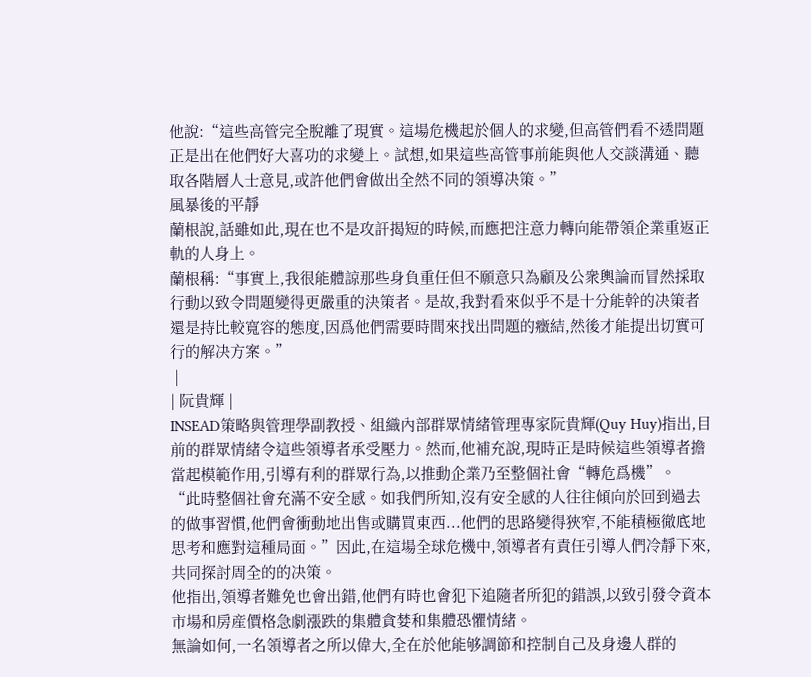他說:“這些高管完全脫離了現實。這場危機起於個人的求變,但高管們看不透問題正是出在他們好大喜功的求變上。試想,如果這些高管事前能與他人交談溝通、聽取各階層人士意見,或許他們會做出全然不同的領導决策。”
風暴後的平靜
蘭根說,話雖如此,現在也不是攻訐揭短的時候,而應把注意力轉向能帶領企業重返正軌的人身上。
蘭根稱:“事實上,我很能體諒那些身負重任但不願意只為顧及公衆輿論而冒然採取行動以致令問題變得更嚴重的決策者。是故,我對看來似乎不是十分能幹的决策者還是持比較寬容的態度,因爲他們需要時間來找出問題的癥結,然後才能提出切實可行的解决方案。”
 |
| 阮貴輝 |
INSEAD策略與管理學副教授、組織內部群眾情緒管理專家阮貴輝(Quy Huy)指出,目前的群眾情緒令這些領導者承受壓力。然而,他補充說,現時正是時候這些領導者擔當起模範作用,引導有利的群眾行為,以推動企業乃至整個社會“轉危爲機”。
“此時整個社會充滿不安全感。如我們所知,沒有安全感的人往往傾向於回到過去的做事習慣,他們會衝動地出售或購買東西...他們的思路變得狹窄,不能積極徹底地思考和應對這種局面。”因此,在這場全球危機中,領導者有責任引導人們冷靜下來,共同探討周全的的决策。
他指出,領導者難免也會出錯,他們有時也會犯下追隨者所犯的錯誤,以致引發令資本市場和房産價格急劇漲跌的集體貪婪和集體恐懼情緒。
無論如何,一名領導者之所以偉大,全在於他能够調節和控制自己及身邊人群的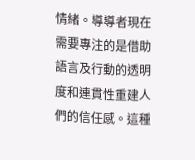情緒。導導者現在需要專注的是借助語言及行動的透明度和連貫性重建人們的信任感。這種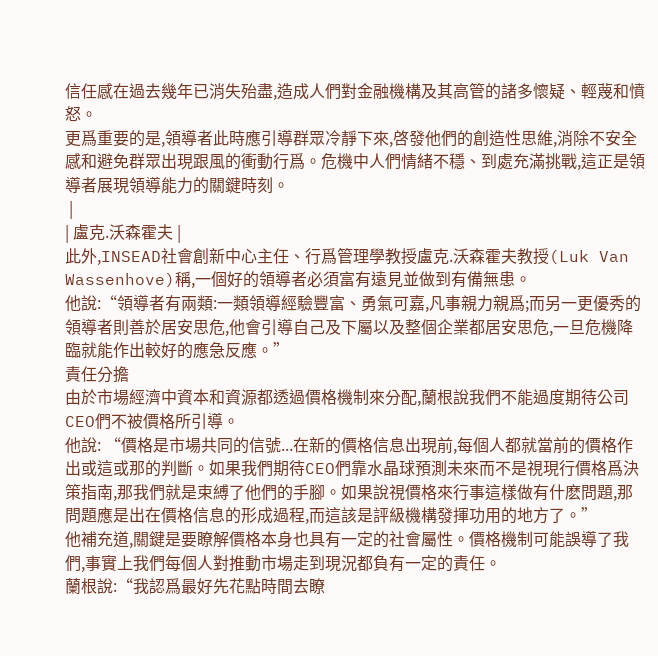信任感在過去幾年已消失殆盡,造成人們對金融機構及其高管的諸多懷疑、輕蔑和憤怒。
更爲重要的是,領導者此時應引導群眾冷靜下來,啓發他們的創造性思維,消除不安全感和避免群眾出現跟風的衝動行爲。危機中人們情緒不穩、到處充滿挑戰,這正是領導者展現領導能力的關鍵時刻。
 |
| 盧克.沃森霍夫 |
此外,INSEAD社會創新中心主任、行爲管理學教授盧克.沃森霍夫教授(Luk Van Wassenhove)稱,一個好的領導者必須富有遠見並做到有備無患。
他說:“領導者有兩類:一類領導經驗豐富、勇氣可嘉,凡事親力親爲;而另一更優秀的領導者則善於居安思危,他會引導自己及下屬以及整個企業都居安思危,一旦危機降臨就能作出較好的應急反應。”
責任分擔
由於市場經濟中資本和資源都透過價格機制來分配,蘭根說我們不能過度期待公司CEO們不被價格所引導。
他說: “價格是市場共同的信號...在新的價格信息出現前,每個人都就當前的價格作出或這或那的判斷。如果我們期待CEO們靠水晶球預測未來而不是視現行價格爲決策指南,那我們就是束縛了他們的手腳。如果說視價格來行事這樣做有什麽問題,那問題應是出在價格信息的形成過程,而這該是評級機構發揮功用的地方了。”
他補充道,關鍵是要瞭解價格本身也具有一定的社會屬性。價格機制可能誤導了我們,事實上我們每個人對推動市場走到現況都負有一定的責任。
蘭根說:“我認爲最好先花點時間去瞭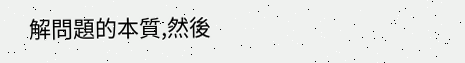解問題的本質,然後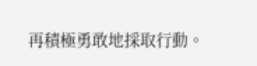再積極勇敢地採取行動。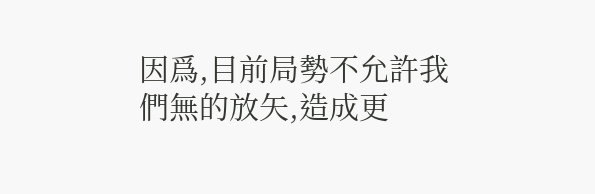因爲,目前局勢不允許我們無的放矢,造成更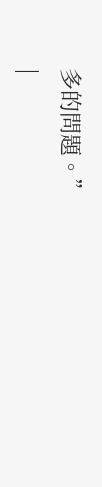多的問題。”
|